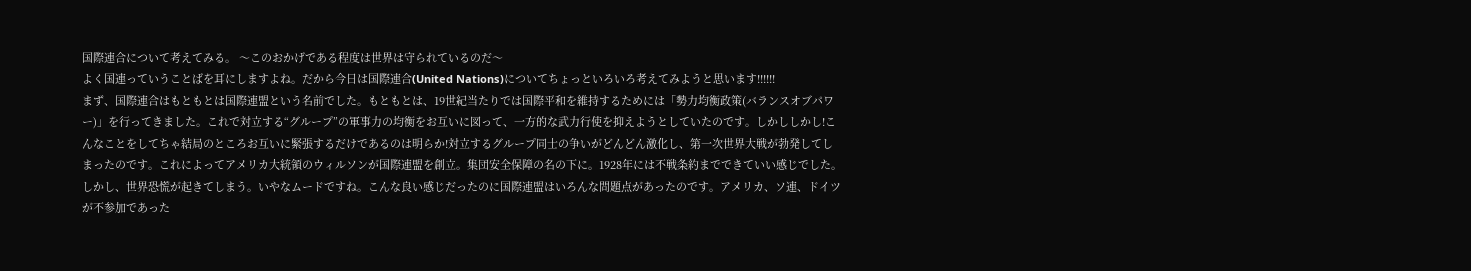国際連合について考えてみる。 〜このおかげである程度は世界は守られているのだ〜
よく国連っていうことばを耳にしますよね。だから今日は国際連合(United Nations)についてちょっといろいろ考えてみようと思います!!!!!!
まず、国際連合はもともとは国際連盟という名前でした。もともとは、19世紀当たりでは国際平和を維持するためには「勢力均衡政策(バランスオブパワー)」を行ってきました。これで対立する“グループ”の軍事力の均衡をお互いに図って、一方的な武力行使を抑えようとしていたのです。しかししかし!こんなことをしてちゃ結局のところお互いに緊張するだけであるのは明らか!対立するグループ同士の争いがどんどん激化し、第一次世界大戦が勃発してしまったのです。これによってアメリカ大統領のウィルソンが国際連盟を創立。集団安全保障の名の下に。1928年には不戦条約までできていい感じでした。しかし、世界恐慌が起きてしまう。いやなムードですね。こんな良い感じだったのに国際連盟はいろんな問題点があったのです。アメリカ、ソ連、ドイツが不参加であった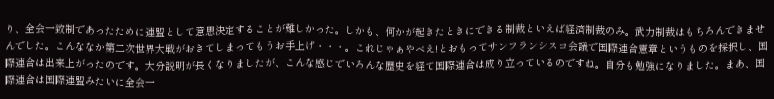り、全会一致制であったために連盟として意思決定することが難しかった。しかも、何かが起きたときにできる制裁といえば経済制裁のみ。武力制裁はもちろんできませんでした。こんななか第二次世界大戦がおきてしまってもうお手上げ・・・。これじゃぁやべえ!とおもってサンフランシスコ会議で国際連合憲章というものを採択し、国際連合は出来上がったのです。大分説明が長くなりましたが、こんな感じでいろんな歴史を経て国際連合は成り立っているのですね。自分も勉強になりました。まあ、国際連合は国際連盟みたいに全会一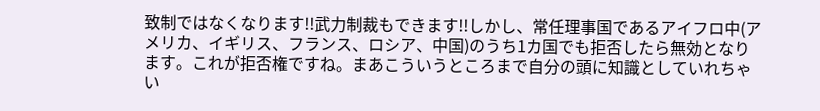致制ではなくなります!!武力制裁もできます!!しかし、常任理事国であるアイフロ中(アメリカ、イギリス、フランス、ロシア、中国)のうち1カ国でも拒否したら無効となります。これが拒否権ですね。まあこういうところまで自分の頭に知識としていれちゃい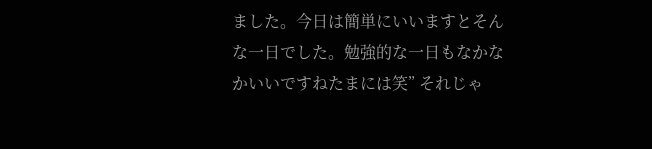ました。今日は簡単にいいますとそんな一日でした。勉強的な一日もなかなかいいですねたまには笑” それじゃ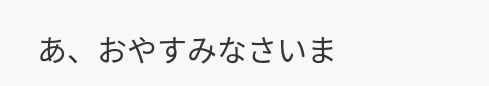あ、おやすみなさいま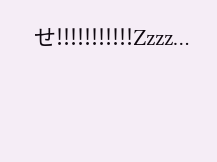せ!!!!!!!!!!!Zzzz…